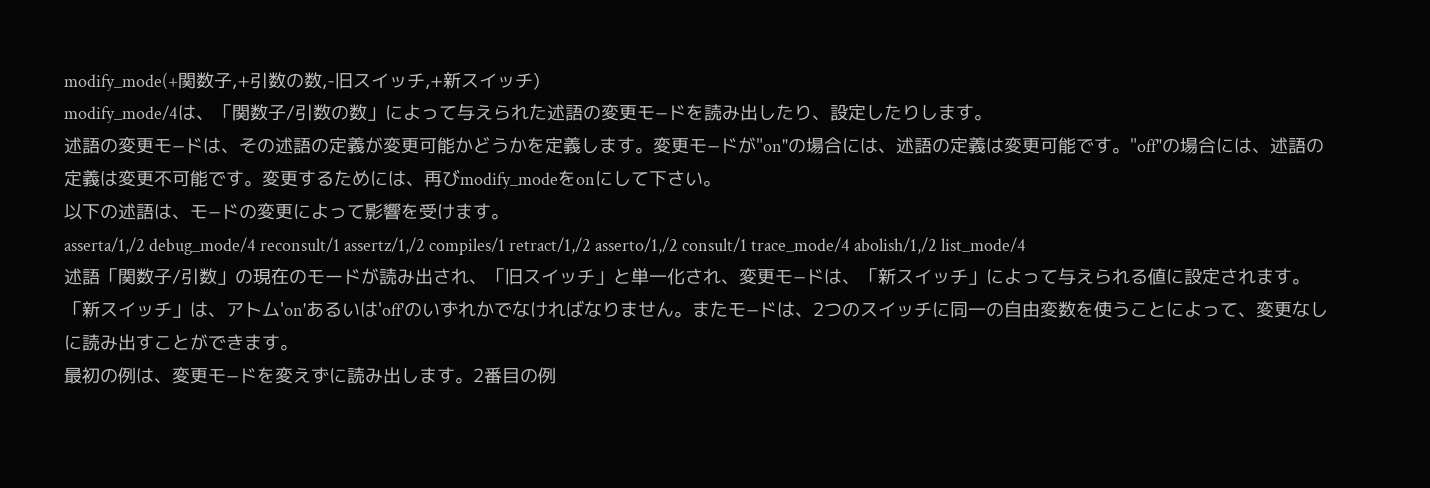modify_mode(+関数子,+引数の数,-旧スイッチ,+新スイッチ)
modify_mode/4は、「関数子/引数の数」によって与えられた述語の変更モ−ドを読み出したり、設定したりします。
述語の変更モ−ドは、その述語の定義が変更可能かどうかを定義します。変更モ−ドが"on"の場合には、述語の定義は変更可能です。"off"の場合には、述語の定義は変更不可能です。変更するためには、再びmodify_modeをonにして下さい。
以下の述語は、モ−ドの変更によって影響を受けます。
asserta/1,/2 debug_mode/4 reconsult/1 assertz/1,/2 compiles/1 retract/1,/2 asserto/1,/2 consult/1 trace_mode/4 abolish/1,/2 list_mode/4
述語「関数子/引数」の現在のモードが読み出され、「旧スイッチ」と単一化され、変更モ−ドは、「新スイッチ」によって与えられる値に設定されます。「新スイッチ」は、アトム'on'あるいは'off'のいずれかでなければなりません。またモ−ドは、2つのスイッチに同一の自由変数を使うことによって、変更なしに読み出すことができます。
最初の例は、変更モ−ドを変えずに読み出します。2番目の例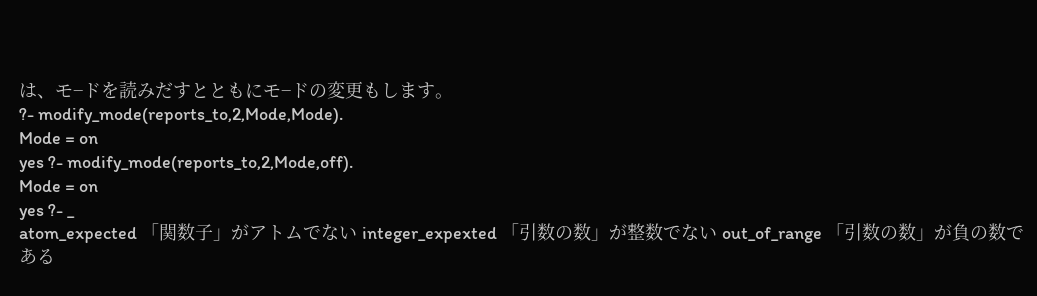は、モ−ドを読みだすとともにモ−ドの変更もします。
?- modify_mode(reports_to,2,Mode,Mode).
Mode = on
yes ?- modify_mode(reports_to,2,Mode,off).
Mode = on
yes ?- _
atom_expected 「関数子」がアトムでない integer_expexted 「引数の数」が整数でない out_of_range 「引数の数」が負の数である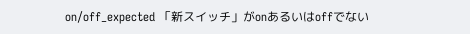on/off_expected 「新スイッチ」がonあるいはoffでない